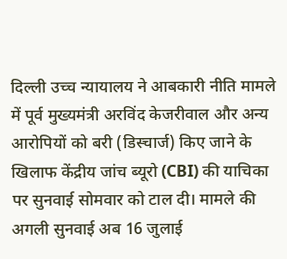दिल्ली उच्च न्यायालय ने आबकारी नीति मामले में पूर्व मुख्यमंत्री अरविंद केजरीवाल और अन्य आरोपियों को बरी (डिस्चार्ज) किए जाने के खिलाफ केंद्रीय जांच ब्यूरो (CBI) की याचिका पर सुनवाई सोमवार को टाल दी। मामले की अगली सुनवाई अब 16 जुलाई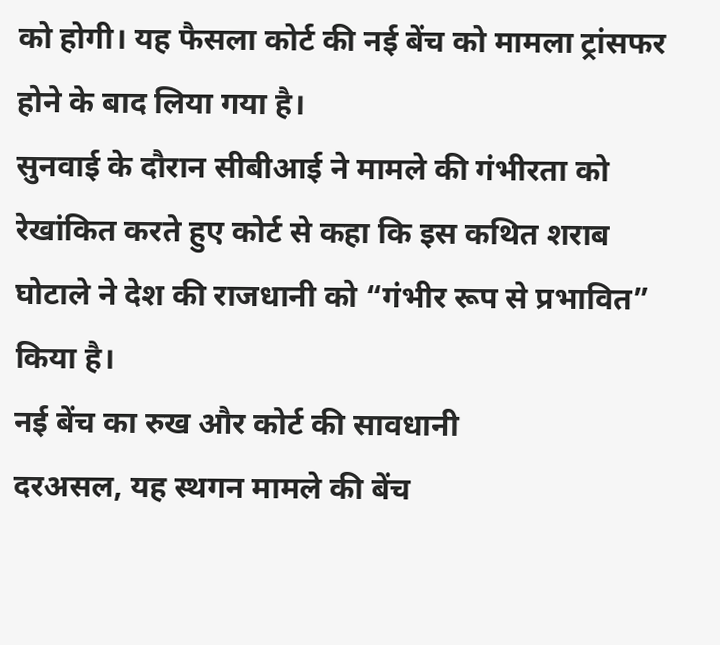को होगी। यह फैसला कोर्ट की नई बेंच को मामला ट्रांसफर होने के बाद लिया गया है।
सुनवाई के दौरान सीबीआई ने मामले की गंभीरता को रेखांकित करते हुए कोर्ट से कहा कि इस कथित शराब घोटाले ने देश की राजधानी को “गंभीर रूप से प्रभावित” किया है।
नई बेंच का रुख और कोर्ट की सावधानी
दरअसल, यह स्थगन मामले की बेंच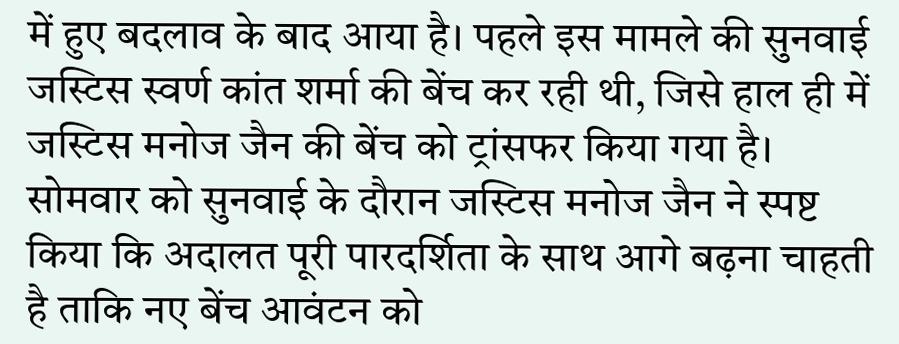में हुए बदलाव के बाद आया है। पहले इस मामले की सुनवाई जस्टिस स्वर्ण कांत शर्मा की बेंच कर रही थी, जिसे हाल ही में जस्टिस मनोज जैन की बेंच को ट्रांसफर किया गया है।
सोमवार को सुनवाई के दौरान जस्टिस मनोज जैन ने स्पष्ट किया कि अदालत पूरी पारदर्शिता के साथ आगे बढ़ना चाहती है ताकि नए बेंच आवंटन को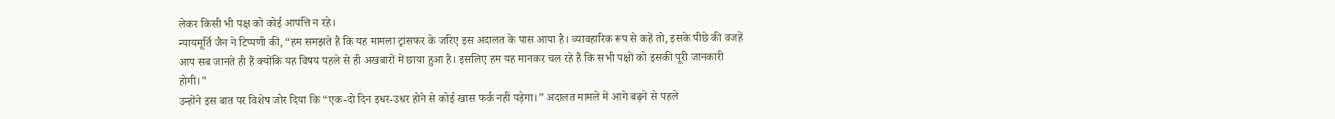लेकर किसी भी पक्ष को कोई आपत्ति न रहे।
न्यायमूर्ति जैन ने टिप्पणी की, “हम समझते हैं कि यह मामला ट्रांसफर के जरिए इस अदालत के पास आया है। व्यावहारिक रूप से कहें तो, इसके पीछे की वजहें आप सब जानते ही हैं क्योंकि यह विषय पहले से ही अखबारों में छाया हुआ है। इसलिए हम यह मानकर चल रहे हैं कि सभी पक्षों को इसकी पूरी जानकारी होगी।”
उन्होंने इस बात पर विशेष जोर दिया कि “एक-दो दिन इधर-उधर होने से कोई खास फर्क नहीं पड़ेगा।” अदालत मामले में आगे बढ़ने से पहले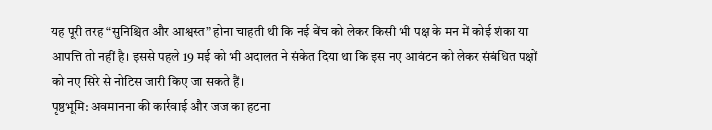यह पूरी तरह “सुनिश्चित और आश्वस्त” होना चाहती थी कि नई बेंच को लेकर किसी भी पक्ष के मन में कोई शंका या आपत्ति तो नहीं है। इससे पहले 19 मई को भी अदालत ने संकेत दिया था कि इस नए आवंटन को लेकर संबंधित पक्षों को नए सिरे से नोटिस जारी किए जा सकते हैं।
पृष्ठभूमि: अवमानना की कार्रवाई और जज का हटना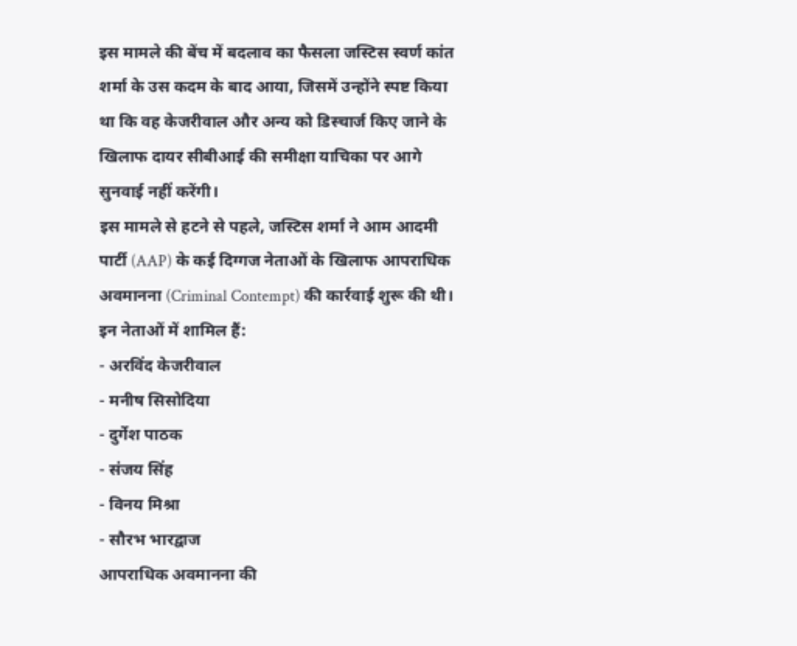इस मामले की बेंच में बदलाव का फैसला जस्टिस स्वर्ण कांत शर्मा के उस कदम के बाद आया, जिसमें उन्होंने स्पष्ट किया था कि वह केजरीवाल और अन्य को डिस्चार्ज किए जाने के खिलाफ दायर सीबीआई की समीक्षा याचिका पर आगे सुनवाई नहीं करेंगी।
इस मामले से हटने से पहले, जस्टिस शर्मा ने आम आदमी पार्टी (AAP) के कई दिग्गज नेताओं के खिलाफ आपराधिक अवमानना (Criminal Contempt) की कार्रवाई शुरू की थी। इन नेताओं में शामिल हैं:
- अरविंद केजरीवाल
- मनीष सिसोदिया
- दुर्गेश पाठक
- संजय सिंह
- विनय मिश्रा
- सौरभ भारद्वाज
आपराधिक अवमानना की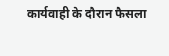कार्यवाही के दौरान फैसला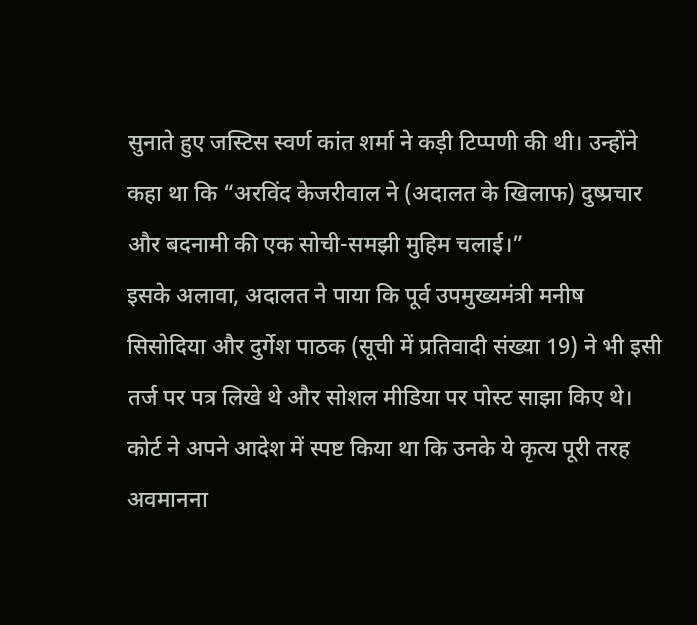सुनाते हुए जस्टिस स्वर्ण कांत शर्मा ने कड़ी टिप्पणी की थी। उन्होंने कहा था कि “अरविंद केजरीवाल ने (अदालत के खिलाफ) दुष्प्रचार और बदनामी की एक सोची-समझी मुहिम चलाई।”
इसके अलावा, अदालत ने पाया कि पूर्व उपमुख्यमंत्री मनीष सिसोदिया और दुर्गेश पाठक (सूची में प्रतिवादी संख्या 19) ने भी इसी तर्ज पर पत्र लिखे थे और सोशल मीडिया पर पोस्ट साझा किए थे। कोर्ट ने अपने आदेश में स्पष्ट किया था कि उनके ये कृत्य पूरी तरह अवमानना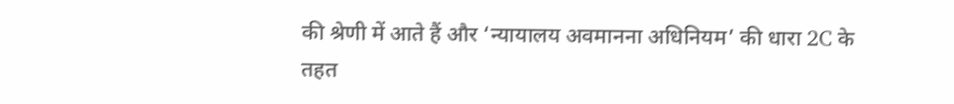की श्रेणी में आते हैं और ‘न्यायालय अवमानना अधिनियम’ की धारा 2C के तहत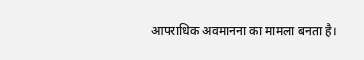आपराधिक अवमानना का मामला बनता है।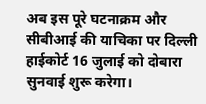अब इस पूरे घटनाक्रम और सीबीआई की याचिका पर दिल्ली हाईकोर्ट 16 जुलाई को दोबारा सुनवाई शुरू करेगा।